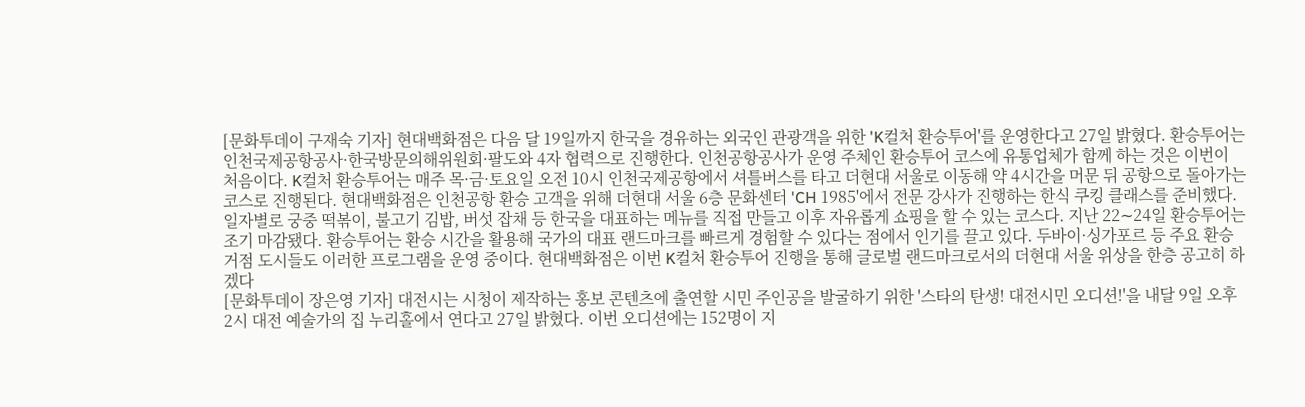[문화투데이 구재숙 기자] 현대백화점은 다음 달 19일까지 한국을 경유하는 외국인 관광객을 위한 'K컬처 환승투어'를 운영한다고 27일 밝혔다. 환승투어는 인천국제공항공사·한국방문의해위원회·팔도와 4자 협력으로 진행한다. 인천공항공사가 운영 주체인 환승투어 코스에 유통업체가 함께 하는 것은 이번이 처음이다. K컬처 환승투어는 매주 목·금·토요일 오전 10시 인천국제공항에서 셔틀버스를 타고 더현대 서울로 이동해 약 4시간을 머문 뒤 공항으로 돌아가는 코스로 진행된다. 현대백화점은 인천공항 환승 고객을 위해 더현대 서울 6층 문화센터 'CH 1985'에서 전문 강사가 진행하는 한식 쿠킹 클래스를 준비했다. 일자별로 궁중 떡볶이, 불고기 김밥, 버섯 잡채 등 한국을 대표하는 메뉴를 직접 만들고 이후 자유롭게 쇼핑을 할 수 있는 코스다. 지난 22∼24일 환승투어는 조기 마감됐다. 환승투어는 환승 시간을 활용해 국가의 대표 랜드마크를 빠르게 경험할 수 있다는 점에서 인기를 끌고 있다. 두바이·싱가포르 등 주요 환승 거점 도시들도 이러한 프로그램을 운영 중이다. 현대백화점은 이번 K컬처 환승투어 진행을 통해 글로벌 랜드마크로서의 더현대 서울 위상을 한층 공고히 하겠다
[문화투데이 장은영 기자] 대전시는 시청이 제작하는 홍보 콘텐츠에 출연할 시민 주인공을 발굴하기 위한 '스타의 탄생! 대전시민 오디션!'을 내달 9일 오후 2시 대전 예술가의 집 누리홀에서 연다고 27일 밝혔다. 이번 오디션에는 152명이 지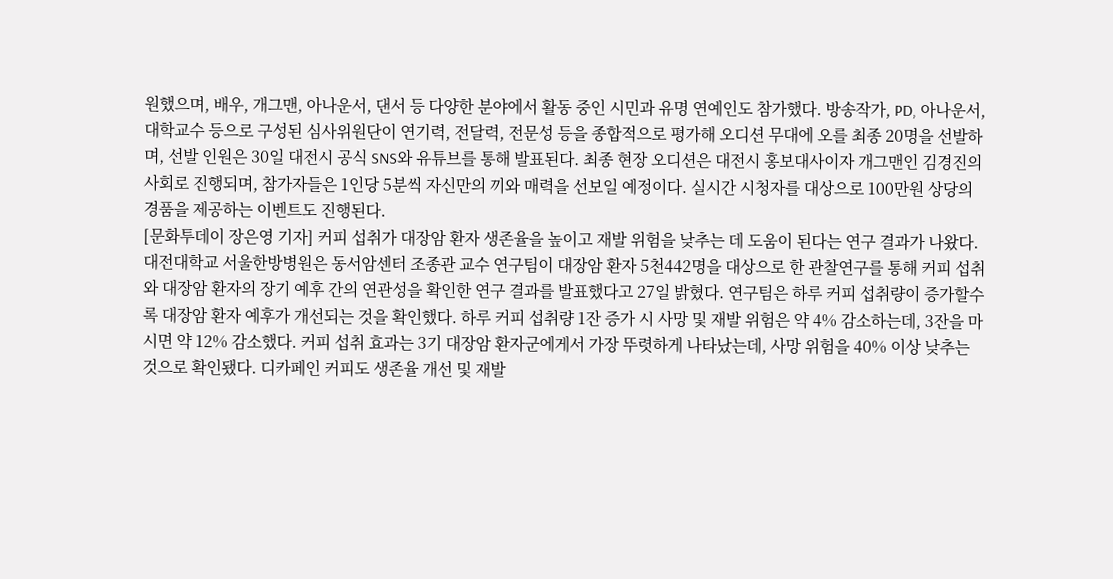원했으며, 배우, 개그맨, 아나운서, 댄서 등 다양한 분야에서 활동 중인 시민과 유명 연예인도 참가했다. 방송작가, PD, 아나운서, 대학교수 등으로 구성된 심사위원단이 연기력, 전달력, 전문성 등을 종합적으로 평가해 오디션 무대에 오를 최종 20명을 선발하며, 선발 인원은 30일 대전시 공식 SNS와 유튜브를 통해 발표된다. 최종 현장 오디션은 대전시 홍보대사이자 개그맨인 김경진의 사회로 진행되며, 참가자들은 1인당 5분씩 자신만의 끼와 매력을 선보일 예정이다. 실시간 시청자를 대상으로 100만원 상당의 경품을 제공하는 이벤트도 진행된다.
[문화투데이 장은영 기자] 커피 섭취가 대장암 환자 생존율을 높이고 재발 위험을 낮추는 데 도움이 된다는 연구 결과가 나왔다. 대전대학교 서울한방병원은 동서암센터 조종관 교수 연구팀이 대장암 환자 5천442명을 대상으로 한 관찰연구를 통해 커피 섭취와 대장암 환자의 장기 예후 간의 연관성을 확인한 연구 결과를 발표했다고 27일 밝혔다. 연구팀은 하루 커피 섭취량이 증가할수록 대장암 환자 예후가 개선되는 것을 확인했다. 하루 커피 섭취량 1잔 증가 시 사망 및 재발 위험은 약 4% 감소하는데, 3잔을 마시면 약 12% 감소했다. 커피 섭취 효과는 3기 대장암 환자군에게서 가장 뚜렷하게 나타났는데, 사망 위험을 40% 이상 낮추는 것으로 확인됐다. 디카페인 커피도 생존율 개선 및 재발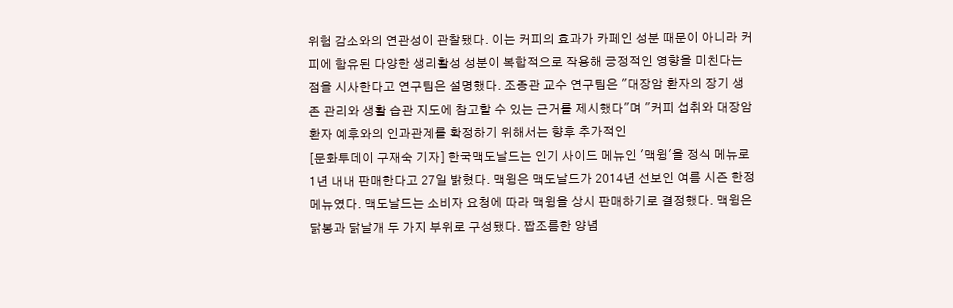위험 감소와의 연관성이 관찰됐다. 이는 커피의 효과가 카페인 성분 때문이 아니라 커피에 함유된 다양한 생리활성 성분이 복합적으로 작용해 긍정적인 영향을 미친다는 점을 시사한다고 연구팀은 설명했다. 조종관 교수 연구팀은 "대장암 환자의 장기 생존 관리와 생활 습관 지도에 참고할 수 있는 근거를 제시했다"며 "커피 섭취와 대장암 환자 예후와의 인과관계를 확정하기 위해서는 향후 추가적인
[문화투데이 구재숙 기자] 한국맥도날드는 인기 사이드 메뉴인 '맥윙'을 정식 메뉴로 1년 내내 판매한다고 27일 밝혔다. 맥윙은 맥도날드가 2014년 선보인 여름 시즌 한정 메뉴였다. 맥도날드는 소비자 요청에 따라 맥윙을 상시 판매하기로 결정했다. 맥윙은 닭봉과 닭날개 두 가지 부위로 구성됐다. 짭조름한 양념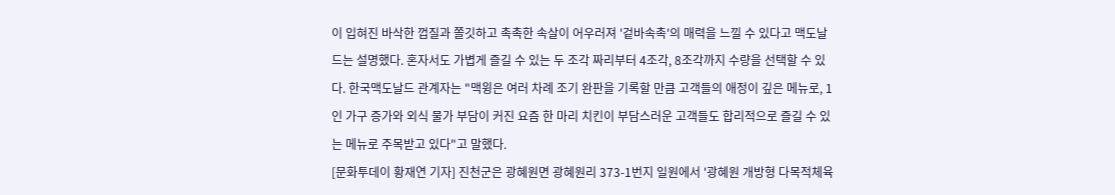이 입혀진 바삭한 껍질과 쫄깃하고 촉촉한 속살이 어우러져 '겉바속촉'의 매력을 느낄 수 있다고 맥도날드는 설명했다. 혼자서도 가볍게 즐길 수 있는 두 조각 짜리부터 4조각, 8조각까지 수량을 선택할 수 있다. 한국맥도날드 관계자는 "맥윙은 여러 차례 조기 완판을 기록할 만큼 고객들의 애정이 깊은 메뉴로, 1인 가구 증가와 외식 물가 부담이 커진 요즘 한 마리 치킨이 부담스러운 고객들도 합리적으로 즐길 수 있는 메뉴로 주목받고 있다"고 말했다.
[문화투데이 황재연 기자] 진천군은 광혜원면 광혜원리 373-1번지 일원에서 '광혜원 개방형 다목적체육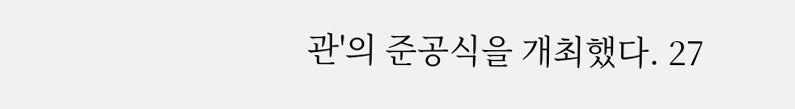관'의 준공식을 개최했다. 27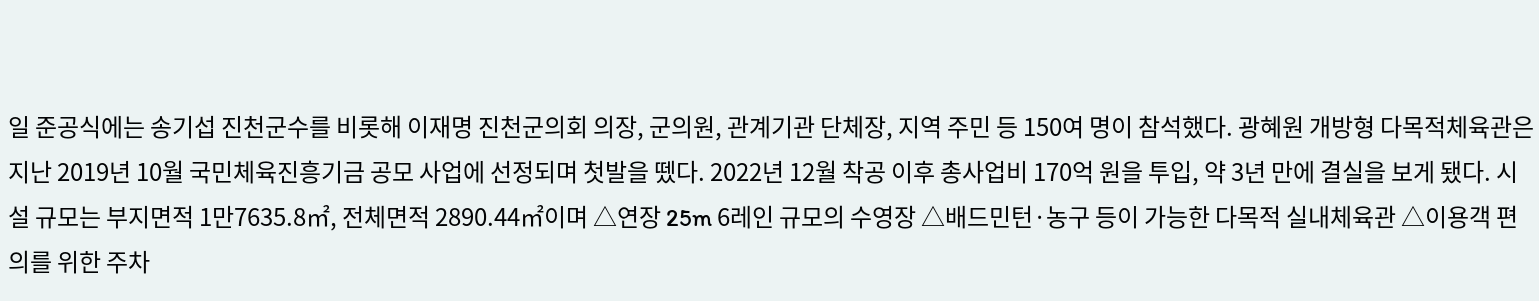일 준공식에는 송기섭 진천군수를 비롯해 이재명 진천군의회 의장, 군의원, 관계기관 단체장, 지역 주민 등 150여 명이 참석했다. 광혜원 개방형 다목적체육관은 지난 2019년 10월 국민체육진흥기금 공모 사업에 선정되며 첫발을 뗐다. 2022년 12월 착공 이후 총사업비 170억 원을 투입, 약 3년 만에 결실을 보게 됐다. 시설 규모는 부지면적 1만7635.8㎡, 전체면적 2890.44㎡이며 △연장 25m 6레인 규모의 수영장 △배드민턴·농구 등이 가능한 다목적 실내체육관 △이용객 편의를 위한 주차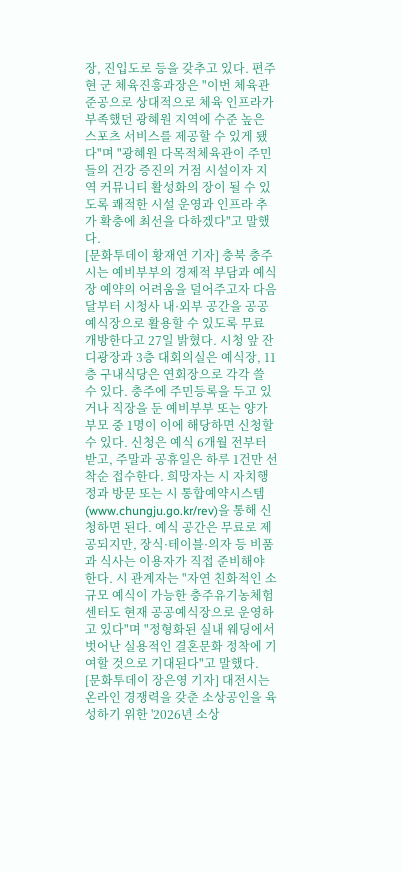장, 진입도로 등을 갖추고 있다. 편주현 군 체육진흥과장은 "이번 체육관 준공으로 상대적으로 체육 인프라가 부족했던 광혜원 지역에 수준 높은 스포츠 서비스를 제공할 수 있게 됐다"며 "광혜원 다목적체육관이 주민들의 건강 증진의 거점 시설이자 지역 커뮤니티 활성화의 장이 될 수 있도록 쾌적한 시설 운영과 인프라 추가 확충에 최선을 다하겠다"고 말했다.
[문화투데이 황재연 기자] 충북 충주시는 예비부부의 경제적 부담과 예식장 예약의 어려움을 덜어주고자 다음 달부터 시청사 내·외부 공간을 공공예식장으로 활용할 수 있도록 무료 개방한다고 27일 밝혔다. 시청 앞 잔디광장과 3층 대회의실은 예식장, 11층 구내식당은 연회장으로 각각 쓸 수 있다. 충주에 주민등록을 두고 있거나 직장을 둔 예비부부 또는 양가 부모 중 1명이 이에 해당하면 신청할 수 있다. 신청은 예식 6개월 전부터 받고, 주말과 공휴일은 하루 1건만 선착순 접수한다. 희망자는 시 자치행정과 방문 또는 시 통합예약시스템(www.chungju.go.kr/rev)을 통해 신청하면 된다. 예식 공간은 무료로 제공되지만, 장식·테이블·의자 등 비품과 식사는 이용자가 직접 준비해야 한다. 시 관계자는 "자연 친화적인 소규모 예식이 가능한 충주유기농체험센터도 현재 공공예식장으로 운영하고 있다"며 "정형화된 실내 웨딩에서 벗어난 실용적인 결혼문화 정착에 기여할 것으로 기대된다"고 말했다.
[문화투데이 장은영 기자] 대전시는 온라인 경쟁력을 갖춘 소상공인을 육성하기 위한 '2026년 소상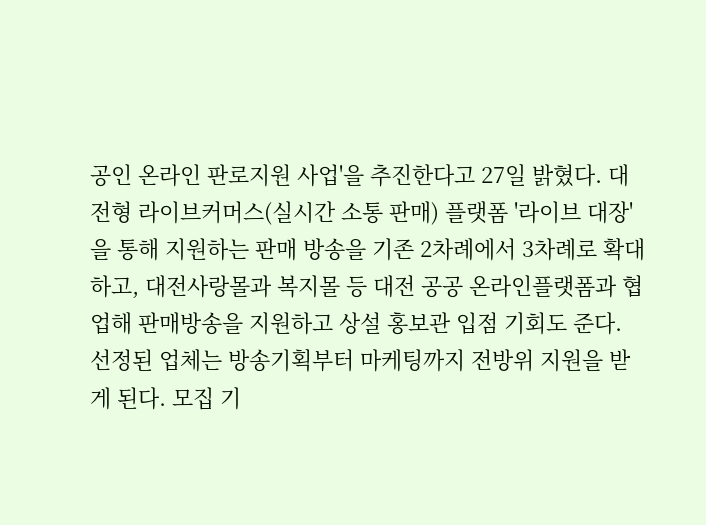공인 온라인 판로지원 사업'을 추진한다고 27일 밝혔다. 대전형 라이브커머스(실시간 소통 판매) 플랫폼 '라이브 대장'을 통해 지원하는 판매 방송을 기존 2차례에서 3차례로 확대하고, 대전사랑몰과 복지몰 등 대전 공공 온라인플랫폼과 협업해 판매방송을 지원하고 상설 홍보관 입점 기회도 준다. 선정된 업체는 방송기획부터 마케팅까지 전방위 지원을 받게 된다. 모집 기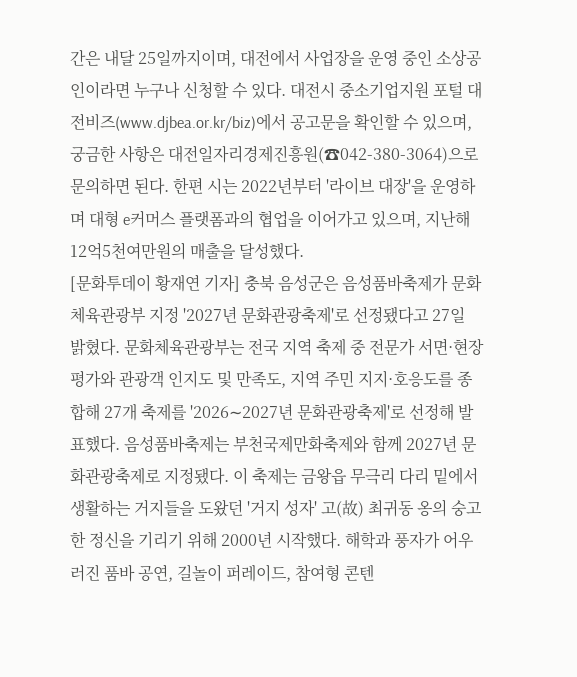간은 내달 25일까지이며, 대전에서 사업장을 운영 중인 소상공인이라면 누구나 신청할 수 있다. 대전시 중소기업지원 포털 대전비즈(www.djbea.or.kr/biz)에서 공고문을 확인할 수 있으며, 궁금한 사항은 대전일자리경제진흥원(☎042-380-3064)으로 문의하면 된다. 한편 시는 2022년부터 '라이브 대장'을 운영하며 대형 e커머스 플랫폼과의 협업을 이어가고 있으며, 지난해 12억5천여만원의 매출을 달성했다.
[문화투데이 황재연 기자] 충북 음성군은 음성품바축제가 문화체육관광부 지정 '2027년 문화관광축제'로 선정됐다고 27일 밝혔다. 문화체육관광부는 전국 지역 축제 중 전문가 서면·현장 평가와 관광객 인지도 및 만족도, 지역 주민 지지·호응도를 종합해 27개 축제를 '2026∼2027년 문화관광축제'로 선정해 발표했다. 음성품바축제는 부천국제만화축제와 함께 2027년 문화관광축제로 지정됐다. 이 축제는 금왕읍 무극리 다리 밑에서 생활하는 거지들을 도왔던 '거지 성자' 고(故) 최귀동 옹의 숭고한 정신을 기리기 위해 2000년 시작했다. 해학과 풍자가 어우러진 품바 공연, 길놀이 퍼레이드, 참여형 콘텐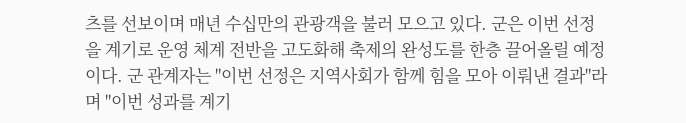츠를 선보이며 매년 수십만의 관광객을 불러 모으고 있다. 군은 이번 선정을 계기로 운영 체계 전반을 고도화해 축제의 완성도를 한층 끌어올릴 예정이다. 군 관계자는 "이번 선정은 지역사회가 함께 힘을 모아 이뤄낸 결과"라며 "이번 성과를 계기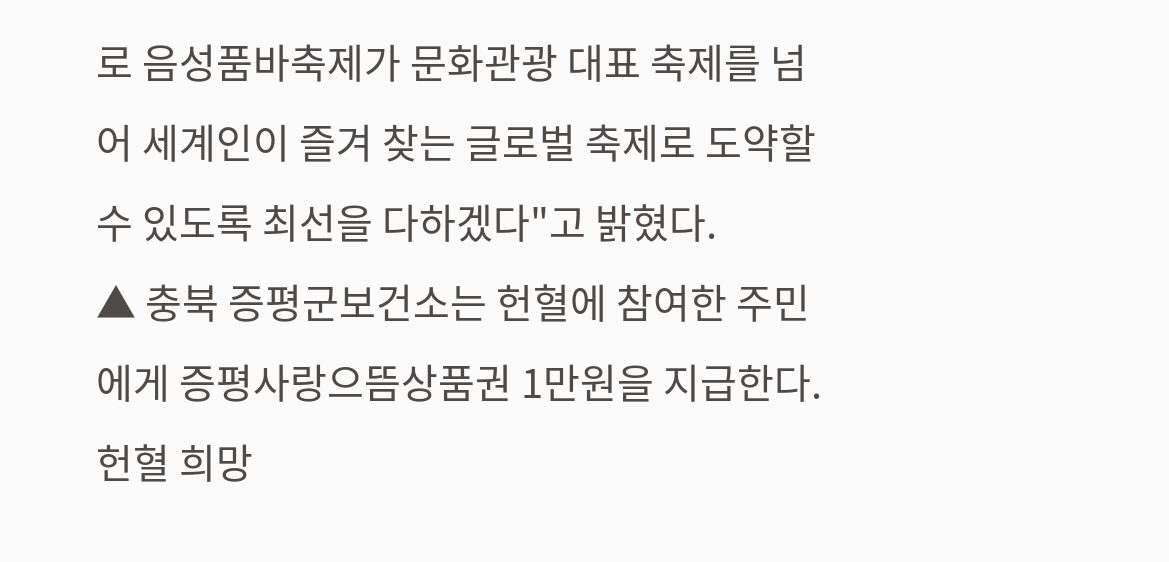로 음성품바축제가 문화관광 대표 축제를 넘어 세계인이 즐겨 찾는 글로벌 축제로 도약할 수 있도록 최선을 다하겠다"고 밝혔다.
▲ 충북 증평군보건소는 헌혈에 참여한 주민에게 증평사랑으뜸상품권 1만원을 지급한다. 헌혈 희망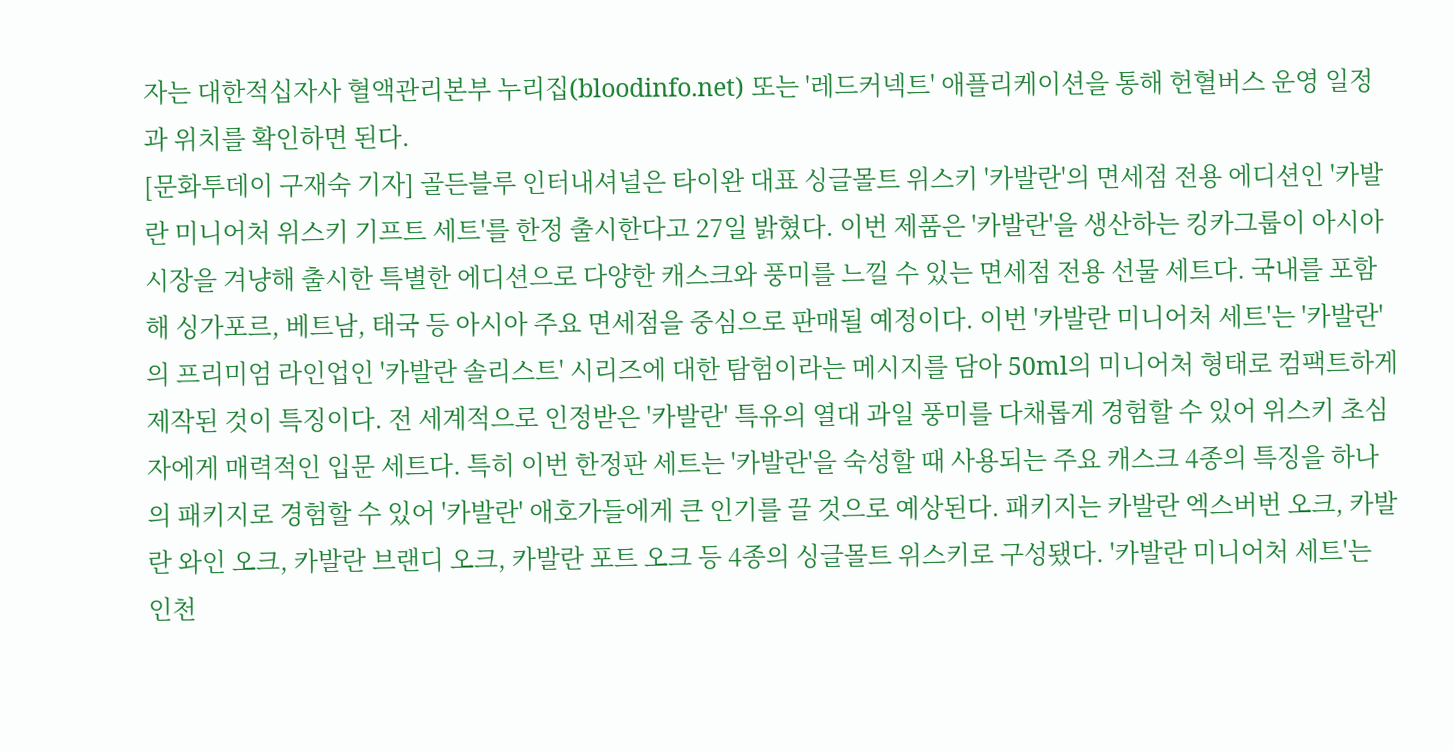자는 대한적십자사 혈액관리본부 누리집(bloodinfo.net) 또는 '레드커넥트' 애플리케이션을 통해 헌혈버스 운영 일정과 위치를 확인하면 된다.
[문화투데이 구재숙 기자] 골든블루 인터내셔널은 타이완 대표 싱글몰트 위스키 '카발란'의 면세점 전용 에디션인 '카발란 미니어처 위스키 기프트 세트'를 한정 출시한다고 27일 밝혔다. 이번 제품은 '카발란'을 생산하는 킹카그룹이 아시아 시장을 겨냥해 출시한 특별한 에디션으로 다양한 캐스크와 풍미를 느낄 수 있는 면세점 전용 선물 세트다. 국내를 포함해 싱가포르, 베트남, 태국 등 아시아 주요 면세점을 중심으로 판매될 예정이다. 이번 '카발란 미니어처 세트'는 '카발란'의 프리미엄 라인업인 '카발란 솔리스트' 시리즈에 대한 탐험이라는 메시지를 담아 50ml의 미니어처 형태로 컴팩트하게 제작된 것이 특징이다. 전 세계적으로 인정받은 '카발란' 특유의 열대 과일 풍미를 다채롭게 경험할 수 있어 위스키 초심자에게 매력적인 입문 세트다. 특히 이번 한정판 세트는 '카발란'을 숙성할 때 사용되는 주요 캐스크 4종의 특징을 하나의 패키지로 경험할 수 있어 '카발란' 애호가들에게 큰 인기를 끌 것으로 예상된다. 패키지는 카발란 엑스버번 오크, 카발란 와인 오크, 카발란 브랜디 오크, 카발란 포트 오크 등 4종의 싱글몰트 위스키로 구성됐다. '카발란 미니어처 세트'는 인천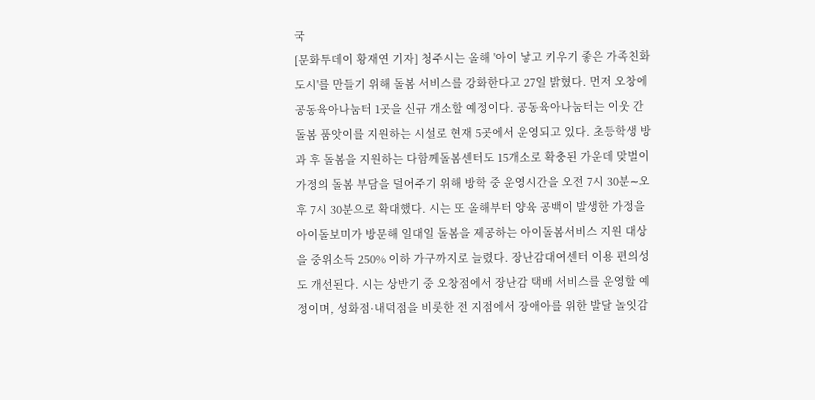국
[문화투데이 황재연 기자] 청주시는 올해 '아이 낳고 키우기 좋은 가족친화 도시'를 만들기 위해 돌봄 서비스를 강화한다고 27일 밝혔다. 먼저 오창에 공동육아나눔터 1곳을 신규 개소할 예정이다. 공동육아나눔터는 이웃 간 돌봄 품앗이를 지원하는 시설로 현재 5곳에서 운영되고 있다. 초등학생 방과 후 돌봄을 지원하는 다함께돌봄센터도 15개소로 확충된 가운데 맞벌이 가정의 돌봄 부담을 덜어주기 위해 방학 중 운영시간을 오전 7시 30분∼오후 7시 30분으로 확대했다. 시는 또 올해부터 양육 공백이 발생한 가정을 아이돌보미가 방문해 일대일 돌봄을 제공하는 아이돌봄서비스 지원 대상을 중위소득 250% 이하 가구까지로 늘렸다. 장난감대여센터 이용 편의성도 개선된다. 시는 상반기 중 오창점에서 장난감 택배 서비스를 운영할 예정이며, 성화점·내덕점을 비롯한 전 지점에서 장애아를 위한 발달 놀잇감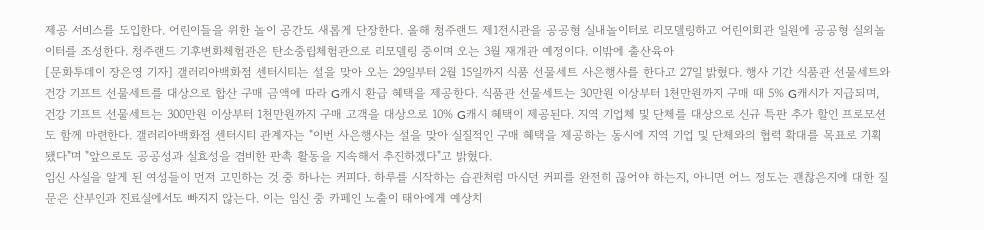제공 서비스를 도입한다. 어린이들을 위한 놀이 공간도 새롭게 단장한다. 올해 청주랜드 제1전시관을 공공형 실내놀이터로 리모델링하고 어린이회관 일원에 공공형 실외놀이터를 조성한다. 청주랜드 기후변화체험관은 탄소중립체험관으로 리모델링 중이며 오는 3월 재개관 예정이다. 이밖에 출산육아
[문화투데이 장은영 기자] 갤러리아백화점 센터시티는 설을 맞아 오는 29일부터 2월 15일까지 식품 선물세트 사은행사를 한다고 27일 밝혔다. 행사 기간 식품관 선물세트와 건강 기프트 선물세트를 대상으로 합산 구매 금액에 따라 G캐시 환급 혜택을 제공한다. 식품관 선물세트는 30만원 이상부터 1천만원까지 구매 때 5% G캐시가 지급되며, 건강 기프트 선물세트는 300만원 이상부터 1천만원까지 구매 고객을 대상으로 10% G캐시 혜택이 제공된다. 지역 기업체 및 단체를 대상으로 신규 특판 추가 할인 프로모션도 함께 마련한다. 갤러리아백화점 센터시티 관계자는 "이번 사은행사는 설을 맞아 실질적인 구매 혜택을 제공하는 동시에 지역 기업 및 단체와의 협력 확대를 목표로 기획됐다"며 "앞으로도 공공성과 실효성을 겸비한 판촉 활동을 지속해서 추진하겠다"고 밝혔다.
임신 사실을 알게 된 여성들이 먼저 고민하는 것 중 하나는 커피다. 하루를 시작하는 습관처럼 마시던 커피를 완전히 끊어야 하는지, 아니면 어느 정도는 괜찮은지에 대한 질문은 산부인과 진료실에서도 빠지지 않는다. 이는 임신 중 카페인 노출이 태아에게 예상치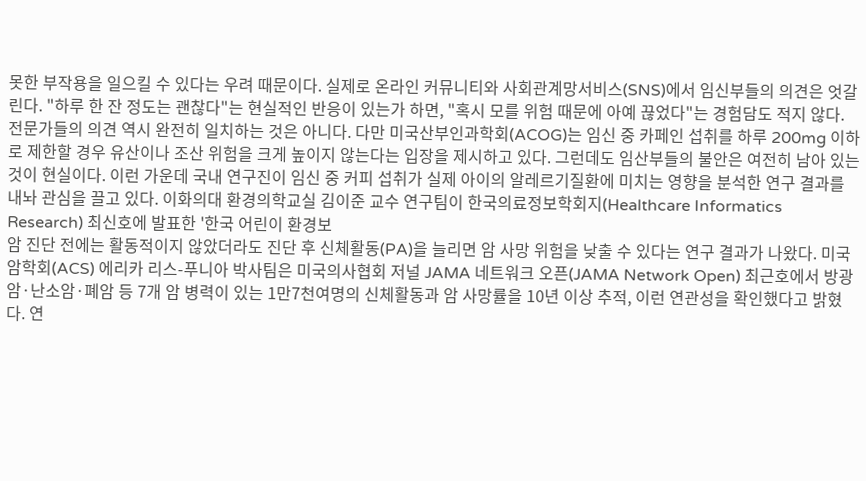못한 부작용을 일으킬 수 있다는 우려 때문이다. 실제로 온라인 커뮤니티와 사회관계망서비스(SNS)에서 임신부들의 의견은 엇갈린다. "하루 한 잔 정도는 괜찮다"는 현실적인 반응이 있는가 하면, "혹시 모를 위험 때문에 아예 끊었다"는 경험담도 적지 않다. 전문가들의 의견 역시 완전히 일치하는 것은 아니다. 다만 미국산부인과학회(ACOG)는 임신 중 카페인 섭취를 하루 200mg 이하로 제한할 경우 유산이나 조산 위험을 크게 높이지 않는다는 입장을 제시하고 있다. 그런데도 임산부들의 불안은 여전히 남아 있는 것이 현실이다. 이런 가운데 국내 연구진이 임신 중 커피 섭취가 실제 아이의 알레르기질환에 미치는 영향을 분석한 연구 결과를 내놔 관심을 끌고 있다. 이화의대 환경의학교실 김이준 교수 연구팀이 한국의료정보학회지(Healthcare Informatics Research) 최신호에 발표한 '한국 어린이 환경보
암 진단 전에는 활동적이지 않았더라도 진단 후 신체활동(PA)을 늘리면 암 사망 위험을 낮출 수 있다는 연구 결과가 나왔다. 미국 암학회(ACS) 에리카 리스-푸니아 박사팀은 미국의사협회 저널 JAMA 네트워크 오픈(JAMA Network Open) 최근호에서 방광암·난소암·폐암 등 7개 암 병력이 있는 1만7천여명의 신체활동과 암 사망률을 10년 이상 추적, 이런 연관성을 확인했다고 밝혔다. 연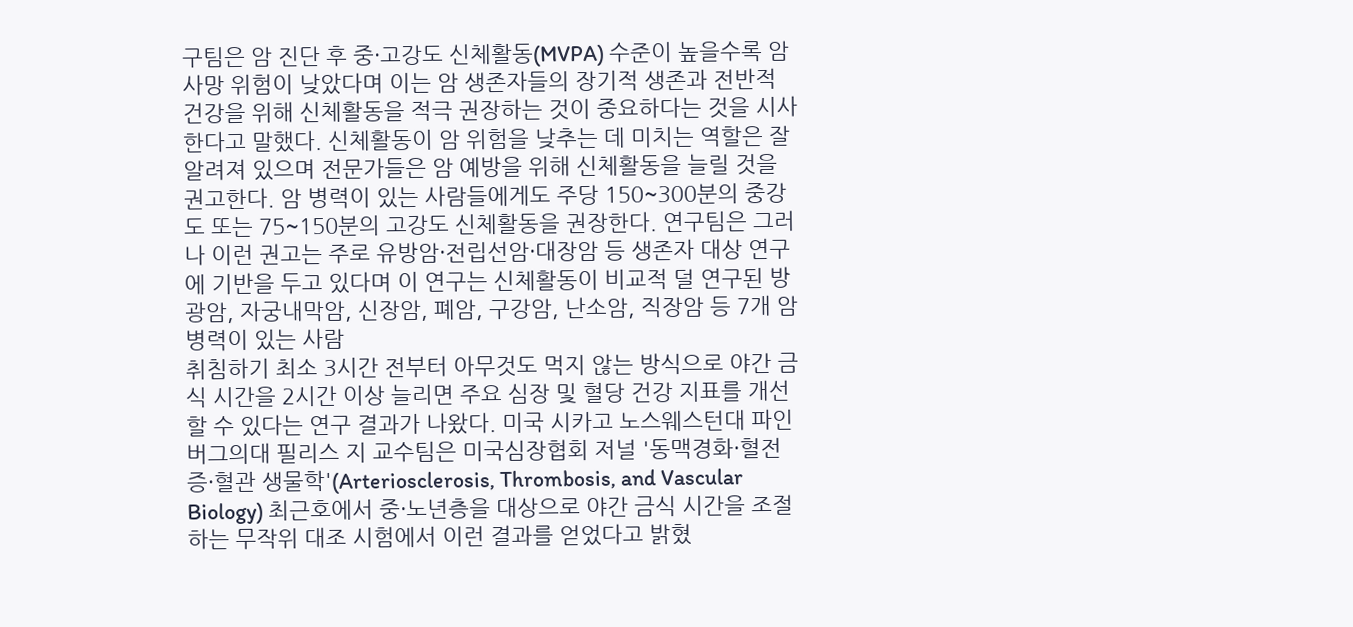구팀은 암 진단 후 중·고강도 신체활동(MVPA) 수준이 높을수록 암 사망 위험이 낮았다며 이는 암 생존자들의 장기적 생존과 전반적 건강을 위해 신체활동을 적극 권장하는 것이 중요하다는 것을 시사한다고 말했다. 신체활동이 암 위험을 낮추는 데 미치는 역할은 잘 알려져 있으며 전문가들은 암 예방을 위해 신체활동을 늘릴 것을 권고한다. 암 병력이 있는 사람들에게도 주당 150~300분의 중강도 또는 75~150분의 고강도 신체활동을 권장한다. 연구팀은 그러나 이런 권고는 주로 유방암·전립선암·대장암 등 생존자 대상 연구에 기반을 두고 있다며 이 연구는 신체활동이 비교적 덜 연구된 방광암, 자궁내막암, 신장암, 폐암, 구강암, 난소암, 직장암 등 7개 암 병력이 있는 사람
취침하기 최소 3시간 전부터 아무것도 먹지 않는 방식으로 야간 금식 시간을 2시간 이상 늘리면 주요 심장 및 혈당 건강 지표를 개선할 수 있다는 연구 결과가 나왔다. 미국 시카고 노스웨스턴대 파인버그의대 필리스 지 교수팀은 미국심장협회 저널 '동맥경화·혈전증·혈관 생물학'(Arteriosclerosis, Thrombosis, and Vascular Biology) 최근호에서 중·노년층을 대상으로 야간 금식 시간을 조절하는 무작위 대조 시험에서 이런 결과를 얻었다고 밝혔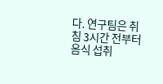다. 연구팀은 취침 3시간 전부터 음식 섭취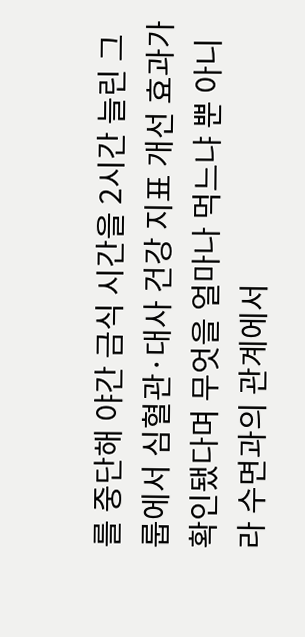를 중단해 야간 금식 시간을 2시간 늘린 그룹에서 심혈관·대사 건강 지표 개선 효과가 확인됐다며 무엇을 얼마나 먹느냐 뿐 아니라 수면과의 관계에서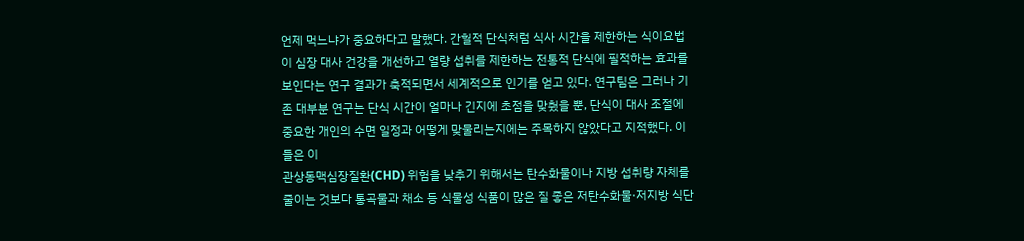언제 먹느냐가 중요하다고 말했다. 간헐적 단식처럼 식사 시간을 제한하는 식이요법이 심장 대사 건강을 개선하고 열량 섭취를 제한하는 전통적 단식에 필적하는 효과를 보인다는 연구 결과가 축적되면서 세계적으로 인기를 얻고 있다. 연구팀은 그러나 기존 대부분 연구는 단식 시간이 얼마나 긴지에 초점을 맞췄을 뿐, 단식이 대사 조절에 중요한 개인의 수면 일정과 어떻게 맞물리는지에는 주목하지 않았다고 지적했다. 이들은 이
관상동맥심장질환(CHD) 위험을 낮추기 위해서는 탄수화물이나 지방 섭취량 자체를 줄이는 것보다 통곡물과 채소 등 식물성 식품이 많은 질 좋은 저탄수화물·저지방 식단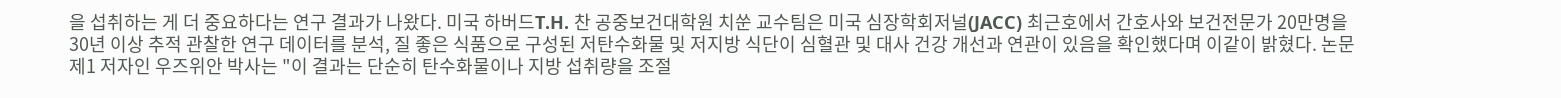을 섭취하는 게 더 중요하다는 연구 결과가 나왔다. 미국 하버드T.H. 찬 공중보건대학원 치쑨 교수팀은 미국 심장학회저널(JACC) 최근호에서 간호사와 보건전문가 20만명을 30년 이상 추적 관찰한 연구 데이터를 분석, 질 좋은 식품으로 구성된 저탄수화물 및 저지방 식단이 심혈관 및 대사 건강 개선과 연관이 있음을 확인했다며 이같이 밝혔다. 논문 제1 저자인 우즈위안 박사는 "이 결과는 단순히 탄수화물이나 지방 섭취량을 조절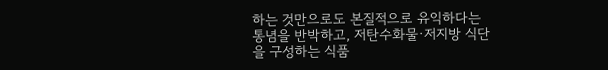하는 것만으로도 본질적으로 유익하다는 통념을 반박하고, 저탄수화물·저지방 식단을 구성하는 식품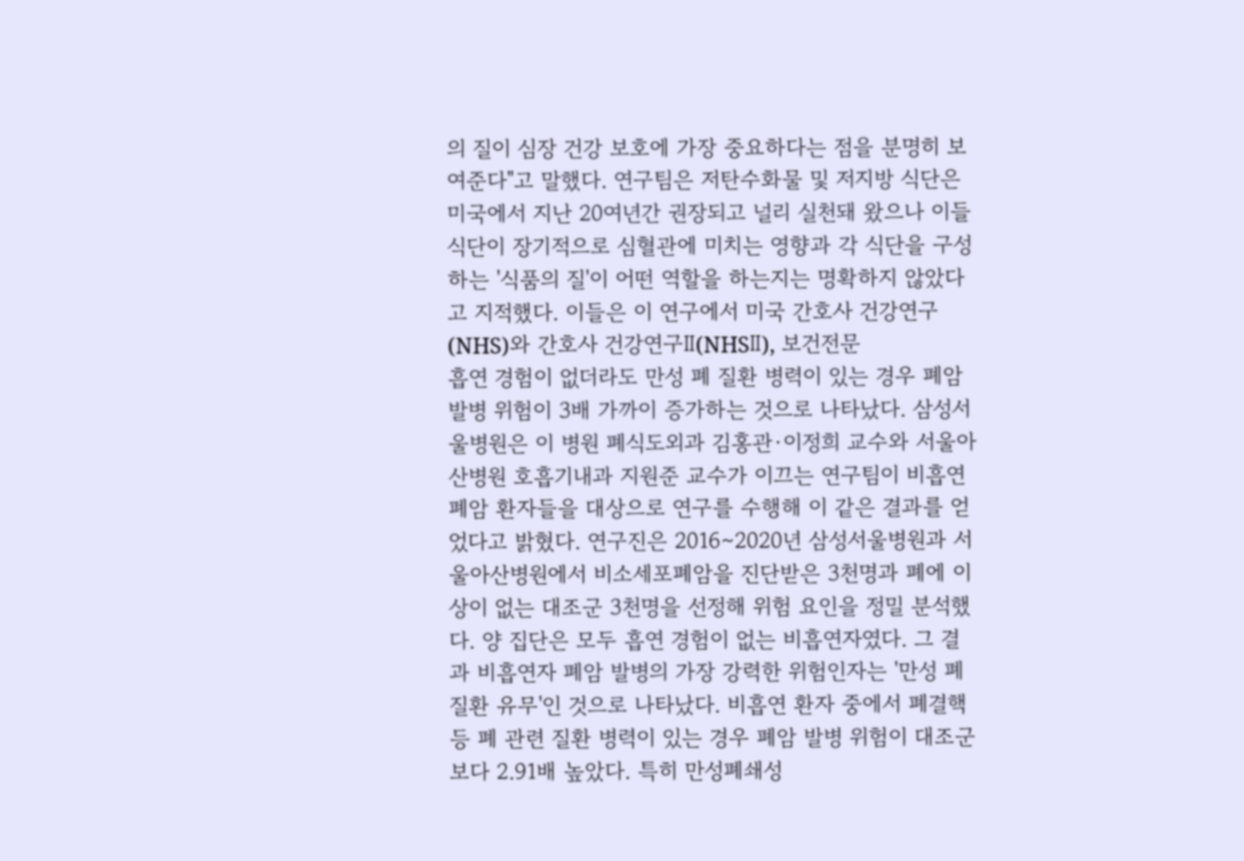의 질이 심장 건강 보호에 가장 중요하다는 점을 분명히 보여준다"고 말했다. 연구팀은 저탄수화물 및 저지방 식단은 미국에서 지난 20여년간 권장되고 널리 실천돼 왔으나 이들 식단이 장기적으로 심혈관에 미치는 영향과 각 식단을 구성하는 '식품의 질'이 어떤 역할을 하는지는 명확하지 않았다고 지적했다. 이들은 이 연구에서 미국 간호사 건강연구(NHS)와 간호사 건강연구Ⅱ(NHSⅡ), 보건전문
흡연 경험이 없더라도 만성 폐 질환 병력이 있는 경우 폐암 발병 위험이 3배 가까이 증가하는 것으로 나타났다. 삼성서울병원은 이 병원 폐식도외과 김홍관·이정희 교수와 서울아산병원 호흡기내과 지원준 교수가 이끄는 연구팀이 비흡연 폐암 환자들을 대상으로 연구를 수행해 이 같은 결과를 얻었다고 밝혔다. 연구진은 2016∼2020년 삼성서울병원과 서울아산병원에서 비소세포폐암을 진단받은 3천명과 폐에 이상이 없는 대조군 3천명을 선정해 위험 요인을 정밀 분석했다. 양 집단은 모두 흡연 경험이 없는 비흡연자였다. 그 결과 비흡연자 폐암 발병의 가장 강력한 위험인자는 '만성 폐 질환 유무'인 것으로 나타났다. 비흡연 환자 중에서 폐결핵 등 폐 관련 질환 병력이 있는 경우 폐암 발병 위험이 대조군보다 2.91배 높았다. 특히 만성폐쇄성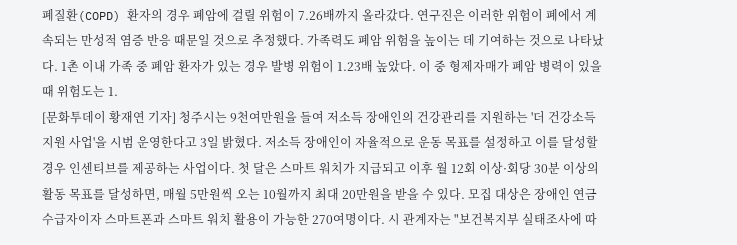폐질환(COPD) 환자의 경우 폐암에 걸릴 위험이 7.26배까지 올라갔다. 연구진은 이러한 위험이 폐에서 계속되는 만성적 염증 반응 때문일 것으로 추정했다. 가족력도 폐암 위험을 높이는 데 기여하는 것으로 나타났다. 1촌 이내 가족 중 폐암 환자가 있는 경우 발병 위험이 1.23배 높았다. 이 중 형제자매가 폐암 병력이 있을 때 위험도는 1.
[문화투데이 황재연 기자] 청주시는 9천여만원을 들여 저소득 장애인의 건강관리를 지원하는 '더 건강소득지원 사업'을 시범 운영한다고 3일 밝혔다. 저소득 장애인이 자율적으로 운동 목표를 설정하고 이를 달성할 경우 인센티브를 제공하는 사업이다. 첫 달은 스마트 워치가 지급되고 이후 월 12회 이상·회당 30분 이상의 활동 목표를 달성하면, 매월 5만원씩 오는 10월까지 최대 20만원을 받을 수 있다. 모집 대상은 장애인 연금 수급자이자 스마트폰과 스마트 워치 활용이 가능한 270여명이다. 시 관계자는 "보건복지부 실태조사에 따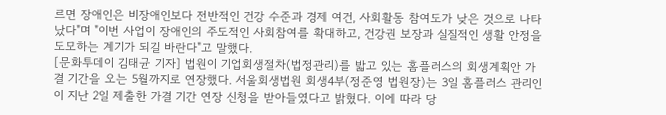르면 장애인은 비장애인보다 전반적인 건강 수준과 경제 여건, 사회활동 참여도가 낮은 것으로 나타났다"며 "이번 사업이 장애인의 주도적인 사회참여를 확대하고, 건강권 보장과 실질적인 생활 안정을 도모하는 계기가 되길 바란다"고 말했다.
[문화투데이 김태균 기자] 법원이 기업회생절차(법정관리)를 밟고 있는 홈플러스의 회생계획안 가결 기간을 오는 5월까지로 연장했다. 서울회생법원 회생4부(정준영 법원장)는 3일 홈플러스 관리인이 지난 2일 제출한 가결 기간 연장 신청을 받아들였다고 밝혔다. 이에 따라 당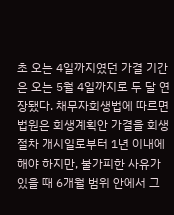초 오는 4일까지였던 가결 기간은 오는 5월 4일까지로 두 달 연장됐다. 채무자회생법에 따르면 법원은 회생계획안 가결을 회생절차 개시일로부터 1년 이내에 해야 하지만, 불가피한 사유가 있을 때 6개월 범위 안에서 그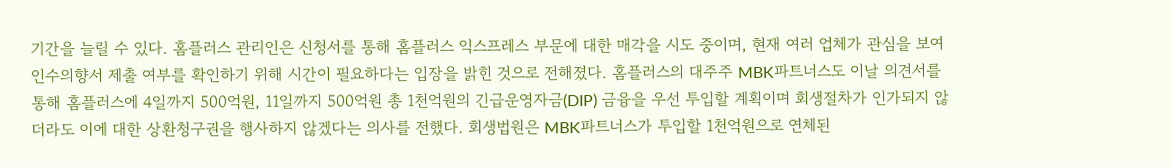기간을 늘릴 수 있다. 홈플러스 관리인은 신청서를 통해 홈플러스 익스프레스 부문에 대한 매각을 시도 중이며, 현재 여러 업체가 관심을 보여 인수의향서 제출 여부를 확인하기 위해 시간이 필요하다는 입장을 밝힌 것으로 전해졌다. 홈플러스의 대주주 MBK파트너스도 이날 의견서를 통해 홈플러스에 4일까지 500억원, 11일까지 500억원 총 1천억원의 긴급운영자금(DIP) 금융을 우선 투입할 계획이며 회생절차가 인가되지 않더라도 이에 대한 상환청구권을 행사하지 않겠다는 의사를 전했다. 회생법원은 MBK파트너스가 투입할 1천억원으로 연체된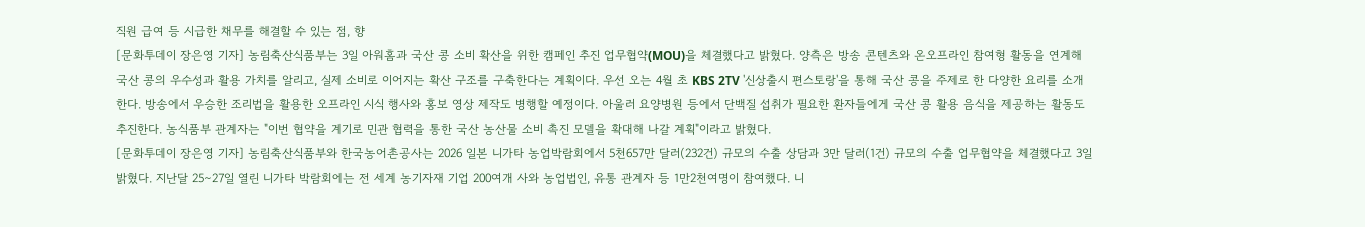직원 급여 등 시급한 채무를 해결할 수 있는 점, 향
[문화투데이 장은영 기자] 농림축산식품부는 3일 아워홈과 국산 콩 소비 확산을 위한 캠페인 추진 업무협약(MOU)을 체결했다고 밝혔다. 양측은 방송 콘텐츠와 온오프라인 참여형 활동을 연계해 국산 콩의 우수성과 활용 가치를 알리고, 실제 소비로 이어지는 확산 구조를 구축한다는 계획이다. 우선 오는 4월 초 KBS 2TV '신상출시 편스토랑'을 통해 국산 콩을 주제로 한 다양한 요리를 소개한다. 방송에서 우승한 조리법을 활용한 오프라인 시식 행사와 홍보 영상 제작도 병행할 예정이다. 아울러 요양병원 등에서 단백질 섭취가 필요한 환자들에게 국산 콩 활용 음식을 제공하는 활동도 추진한다. 농식품부 관계자는 "이번 협약을 계기로 민관 협력을 통한 국산 농산물 소비 촉진 모델을 확대해 나갈 계획"이라고 밝혔다.
[문화투데이 장은영 기자] 농림축산식품부와 한국농어촌공사는 2026 일본 니가타 농업박람회에서 5천657만 달러(232건) 규모의 수출 상담과 3만 달러(1건) 규모의 수출 업무협약을 체결했다고 3일 밝혔다. 지난달 25∼27일 열린 니가타 박람회에는 전 세계 농기자재 기업 200여개 사와 농업법인, 유통 관계자 등 1만2천여명이 참여했다. 니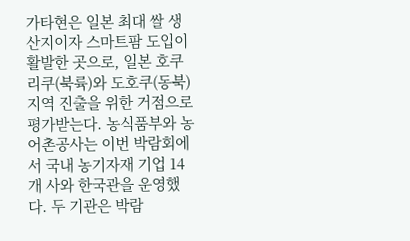가타현은 일본 최대 쌀 생산지이자 스마트팜 도입이 활발한 곳으로, 일본 호쿠리쿠(북륙)와 도호쿠(동북) 지역 진출을 위한 거점으로 평가받는다. 농식품부와 농어촌공사는 이번 박람회에서 국내 농기자재 기업 14개 사와 한국관을 운영했다. 두 기관은 박람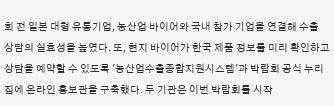회 전 일본 대형 유통기업, 농산업 바이어와 국내 참가 기업을 연결해 수출 상담의 실효성을 높였다. 또, 현지 바이어가 한국 제품 정보를 미리 확인하고 상담을 예약할 수 있도록 '농산업수출종합지원시스템'과 박람회 공식 누리집에 온라인 홍보관을 구축했다. 두 기관은 이번 박람회를 시작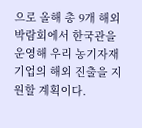으로 올해 총 9개 해외 박람회에서 한국관을 운영해 우리 농기자재 기업의 해외 진출을 지원할 계획이다.